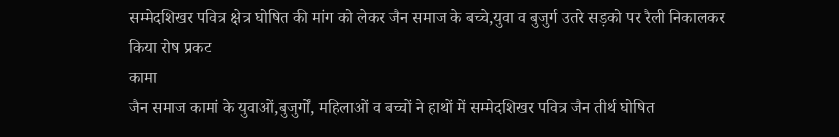सम्मेदशिखर पवित्र क्षेत्र घोषित की मांग को लेकर जैन समाज के बच्चे,युवा व बुजुर्ग उतरे सड़को पर रैली निकालकर किया रोष प्रकट
कामा
जैन समाज कामां के युवाओं,बुजुर्गों, महिलाओं व बच्चों ने हाथों में सम्मेदशिखर पवित्र जैन तीर्थ घोषित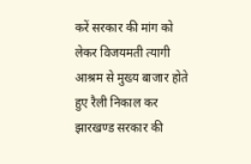करें सरकार की मांग को लेकर विजयमती त्यागी आश्रम से मुख्य बाजार होते हुए रैली निकाल कर झारखण्ड सरकार की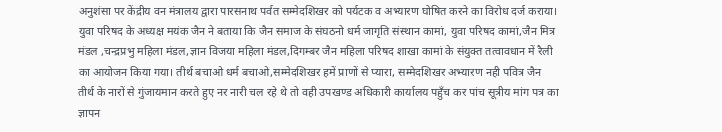अनुशंसा पर केंद्रीय वन मंत्रालय द्वारा पारसनाथ पर्वत सम्मेदशिखर को पर्यटक व अभ्यारण घोषित करने का विरोध दर्ज कराया।
युवा परिषद के अध्यक्ष मयंक जैन ने बताया कि जैन समाज के संघठनो धर्म जागृति संस्थान कामां, युवा परिषद कामां,जैन मित्र मंडल ,चन्द्रप्रभु महिला मंडल,ज्ञान विजया महिला मंडल,दिगम्बर जैन महिला परिषद शाखा कामां के संयुक्त तत्वावधान में रैली का आयोजन किया गया। तीर्थ बचाओ धर्म बचाओ,सम्मेदशिखर हमें प्राणों से प्यारा, सम्मेदशिखर अभ्यारण नही पवित्र जैन तीर्थ के नारों से गुंजायमान करते हुए नर नारी चल रहे थे तो वही उपखण्ड अधिकारी कार्यालय पहुँच कर पांच सूत्रीय मांग पत्र का ज्ञापन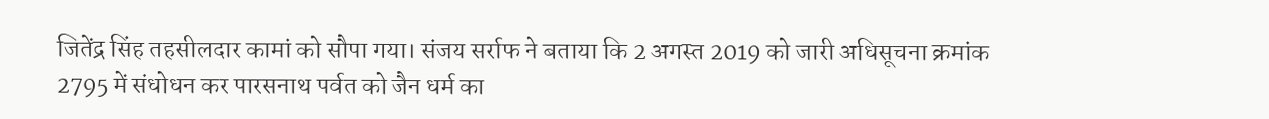जितेंद्र सिंह तहसीलदार कामां को सौपा गया। संजय सर्राफ ने बताया कि 2 अगस्त 2019 को जारी अधिसूचना क्रमांक 2795 में संधोधन कर पारसनाथ पर्वत को जैन धर्म का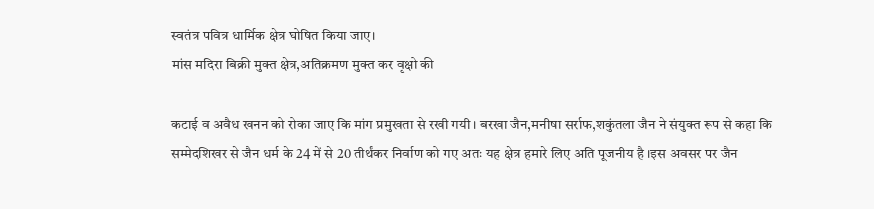स्वतंत्र पवित्र धार्मिक क्षेत्र घोषित किया जाए।
मांस मदिरा बिक्री मुक्त क्षेत्र,अतिक्रमण मुक्त कर वृक्षो की

कटाई व अवैध खनन को रोका जाए कि मांग प्रमुखता से रखी गयी। बरखा जैन,मनीषा सर्राफ,शकुंतला जैन ने संयुक्त रूप से कहा कि सम्मेदशिखर से जैन धर्म के 24 में से 20 तीर्थंकर निर्वाण को गए अतः यह क्षेत्र हमारे लिए अति पूजनीय है ।इस अवसर पर जैन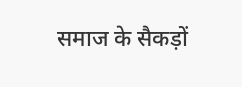समाज के सैकड़ों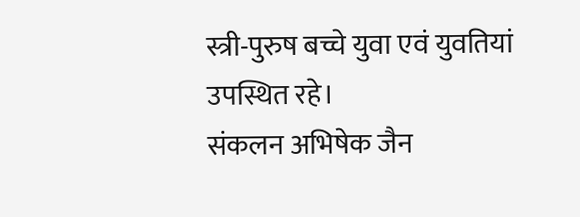स्त्री-पुरुष बच्चे युवा एवं युवतियां उपस्थित रहे।
संकलन अभिषेक जैन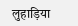लुहाड़िया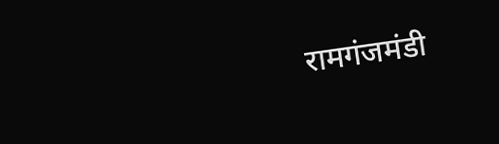रामगंजमंडी